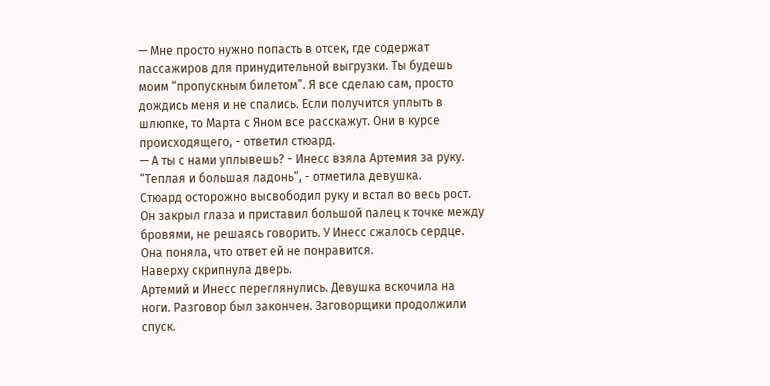— Мне просто нужно попасть в отсек, где содержат пассажиров для принудительной выгрузки. Ты будешь моим “пропускным билетом”. Я все сделаю сам, просто дождись меня и не спались. Если получится уплыть в шлюпке, то Марта с Яном все расскажут. Они в курсе происходящего, - ответил стюард.
— А ты с нами уплывешь? - Инесс взяла Артемия за руку.
“Теплая и большая ладонь”, - отметила девушка.
Стюард осторожно высвободил руку и встал во весь рост. Он закрыл глаза и приставил большой палец к точке между бровями, не решаясь говорить. У Инесс сжалось сердце. Она поняла, что ответ ей не понравится.
Наверху скрипнула дверь.
Артемий и Инесс переглянулись. Девушка вскочила на ноги. Разговор был закончен. Заговорщики продолжили спуск.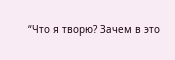“Что я творю? Зачем в это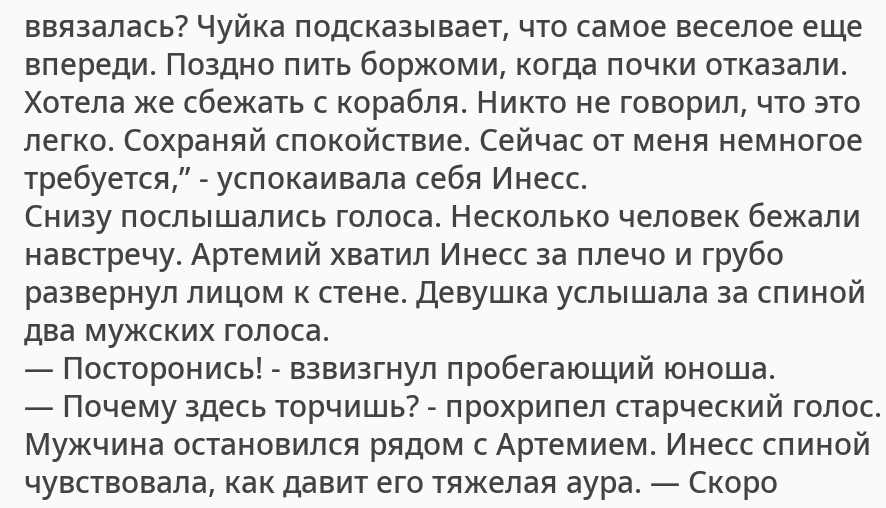ввязалась? Чуйка подсказывает, что самое веселое еще впереди. Поздно пить боржоми, когда почки отказали. Хотела же сбежать с корабля. Никто не говорил, что это легко. Сохраняй спокойствие. Сейчас от меня немногое требуется,” - успокаивала себя Инесс.
Снизу послышались голоса. Несколько человек бежали навстречу. Артемий хватил Инесс за плечо и грубо развернул лицом к стене. Девушка услышала за спиной два мужских голоса.
— Посторонись! - взвизгнул пробегающий юноша.
— Почему здесь торчишь? - прохрипел старческий голос. Мужчина остановился рядом с Артемием. Инесс спиной чувствовала, как давит его тяжелая аура. — Скоро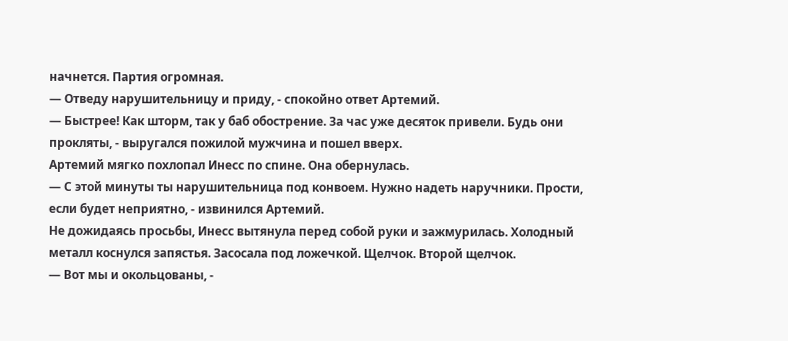начнется. Партия огромная.
— Отведу нарушительницу и приду, - спокойно ответ Артемий.
— Быстрее! Как шторм, так у баб обострение. За час уже десяток привели. Будь они прокляты, - выругался пожилой мужчина и пошел вверх.
Артемий мягко похлопал Инесс по спине. Она обернулась.
— С этой минуты ты нарушительница под конвоем. Нужно надеть наручники. Прости, если будет неприятно, - извинился Артемий.
Не дожидаясь просьбы, Инесс вытянула перед собой руки и зажмурилась. Холодный металл коснулся запястья. Засосала под ложечкой. Щелчок. Второй щелчок.
— Вот мы и окольцованы, -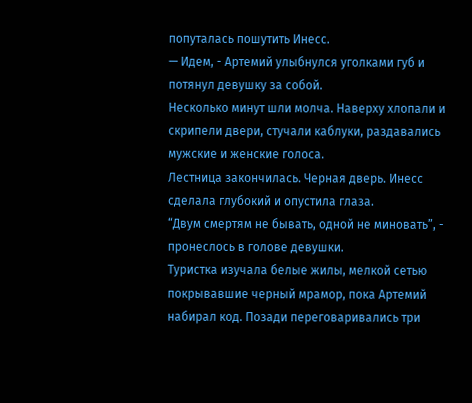попуталась пошутить Инесс.
— Идем, - Артемий улыбнулся уголками губ и потянул девушку за собой.
Несколько минут шли молча. Наверху хлопали и скрипели двери, стучали каблуки, раздавались мужские и женские голоса.
Лестница закончилась. Черная дверь. Инесс сделала глубокий и опустила глаза.
“Двум смертям не бывать, одной не миновать”, - пронеслось в голове девушки.
Туристка изучала белые жилы, мелкой сетью покрывавшие черный мрамор, пока Артемий набирал код. Позади переговаривались три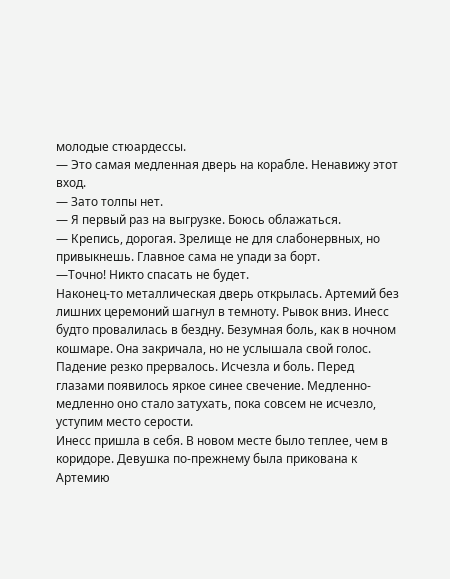молодые стюардессы.
— Это самая медленная дверь на корабле. Ненавижу этот вход.
— Зато толпы нет.
— Я первый раз на выгрузке. Боюсь облажаться.
— Крепись, дорогая. Зрелище не для слабонервных, но привыкнешь. Главное сама не упади за борт.
—Точно! Никто спасать не будет.
Наконец-то металлическая дверь открылась. Артемий без лишних церемоний шагнул в темноту. Рывок вниз. Инесс будто провалилась в бездну. Безумная боль, как в ночном кошмаре. Она закричала, но не услышала свой голос. Падение резко прервалось. Исчезла и боль. Перед глазами появилось яркое синее свечение. Медленно-медленно оно стало затухать, пока совсем не исчезло, уступим место серости.
Инесс пришла в себя. В новом месте было теплее, чем в коридоре. Девушка по-прежнему была прикована к Артемию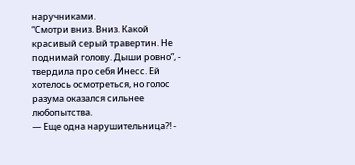наручниками.
“Смотри вниз. Вниз. Какой красивый серый травертин. Не поднимай голову. Дыши ровно”, - твердила про себя Инесс. Ей хотелось осмотреться, но голос разума оказался сильнее любопытства.
— Еще одна нарушительница?! -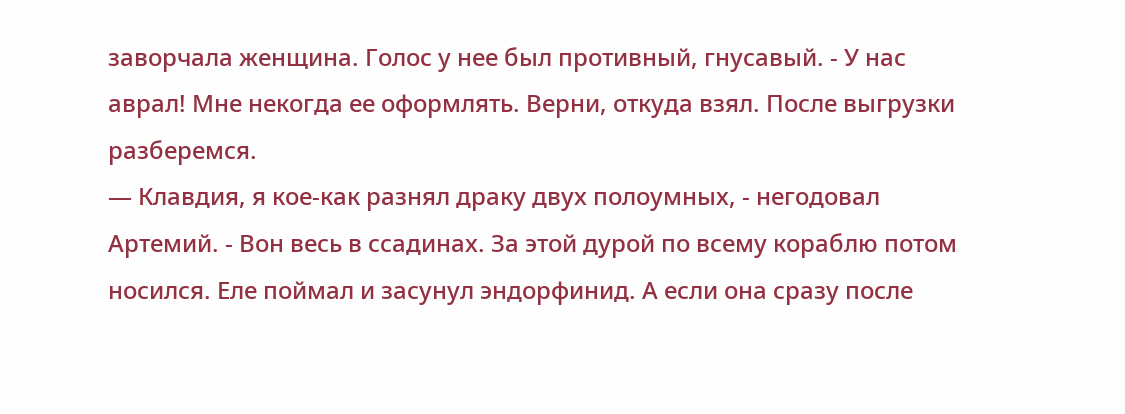заворчала женщина. Голос у нее был противный, гнусавый. - У нас аврал! Мне некогда ее оформлять. Верни, откуда взял. После выгрузки разберемся.
— Клавдия, я кое-как разнял драку двух полоумных, - негодовал Артемий. - Вон весь в ссадинах. За этой дурой по всему кораблю потом носился. Еле поймал и засунул эндорфинид. А если она сразу после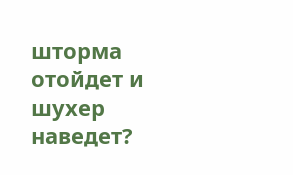шторма отойдет и шухер наведет?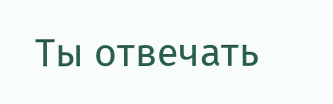Ты отвечать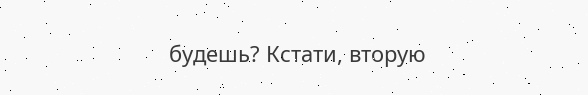будешь? Кстати, вторую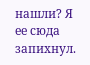нашли? Я ее сюда запихнул.